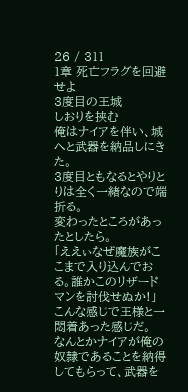26 / 311
1章 死亡フラグを回避せよ
3度目の王城
しおりを挟む
俺はナイアを伴い、城へと武器を納品しにきた。
3度目ともなるとやりとりは全く一緒なので端折る。
変わったところがあったとしたら。
「ええぃなぜ魔族がここまで入り込んでおる。誰かこのリザードマンを討伐せぬか!」
こんな感じで王様と一悶着あった感じだ。
なんとかナイアが俺の奴隷であることを納得してもらって、武器を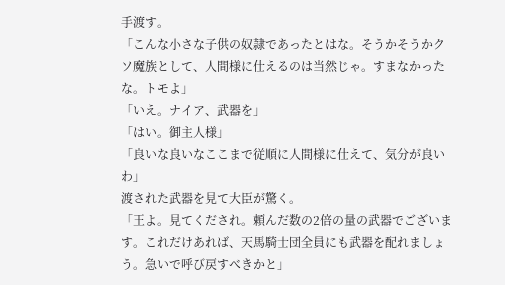手渡す。
「こんな小さな子供の奴隷であったとはな。そうかそうかクソ魔族として、人間様に仕えるのは当然じゃ。すまなかったな。トモよ」
「いえ。ナイア、武器を」
「はい。御主人様」
「良いな良いなここまで従順に人間様に仕えて、気分が良いわ」
渡された武器を見て大臣が驚く。
「王よ。見てくだされ。頼んだ数の2倍の量の武器でございます。これだけあれば、天馬騎士団全員にも武器を配れましょう。急いで呼び戻すべきかと」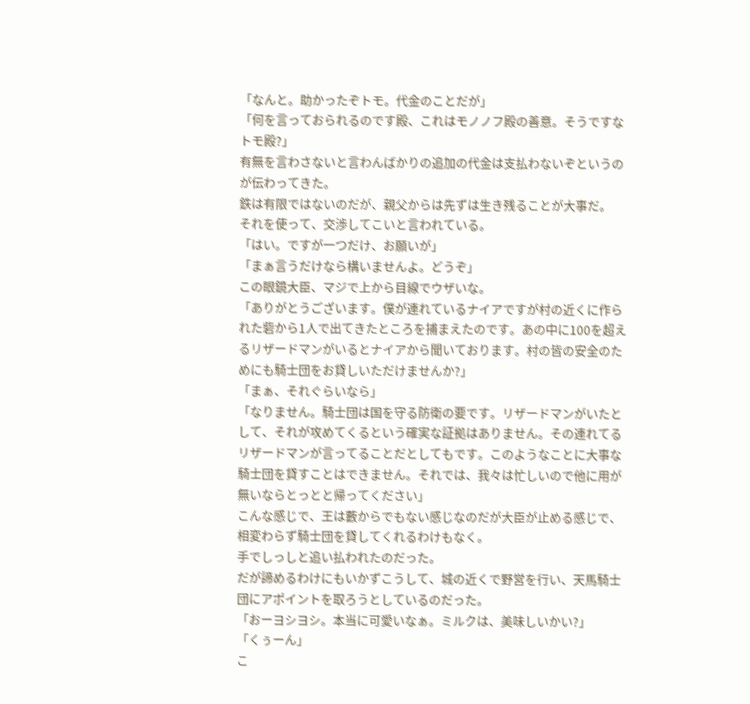「なんと。助かったぞトモ。代金のことだが」
「何を言っておられるのです殿、これはモノノフ殿の善意。そうですなトモ殿?」
有無を言わさないと言わんばかりの追加の代金は支払わないぞというのが伝わってきた。
鉄は有限ではないのだが、親父からは先ずは生き残ることが大事だ。
それを使って、交渉してこいと言われている。
「はい。ですが一つだけ、お願いが」
「まぁ言うだけなら構いませんよ。どうぞ」
この眼鏡大臣、マジで上から目線でウザいな。
「ありがとうございます。僕が連れているナイアですが村の近くに作られた砦から1人で出てきたところを捕まえたのです。あの中に100を超えるリザードマンがいるとナイアから聞いております。村の皆の安全のためにも騎士団をお貸しいただけませんか?」
「まぁ、それぐらいなら」
「なりません。騎士団は国を守る防衛の要です。リザードマンがいたとして、それが攻めてくるという確実な証拠はありません。その連れてるリザードマンが言ってることだとしてもです。このようなことに大事な騎士団を貸すことはできません。それでは、我々は忙しいので他に用が無いならとっとと帰ってください」
こんな感じで、王は藪からでもない感じなのだが大臣が止める感じで、相変わらず騎士団を貸してくれるわけもなく。
手でしっしと追い払われたのだった。
だが諦めるわけにもいかずこうして、城の近くで野営を行い、天馬騎士団にアポイントを取ろうとしているのだった。
「おーヨシヨシ。本当に可愛いなぁ。ミルクは、美味しいかい?」
「くぅーん」
こ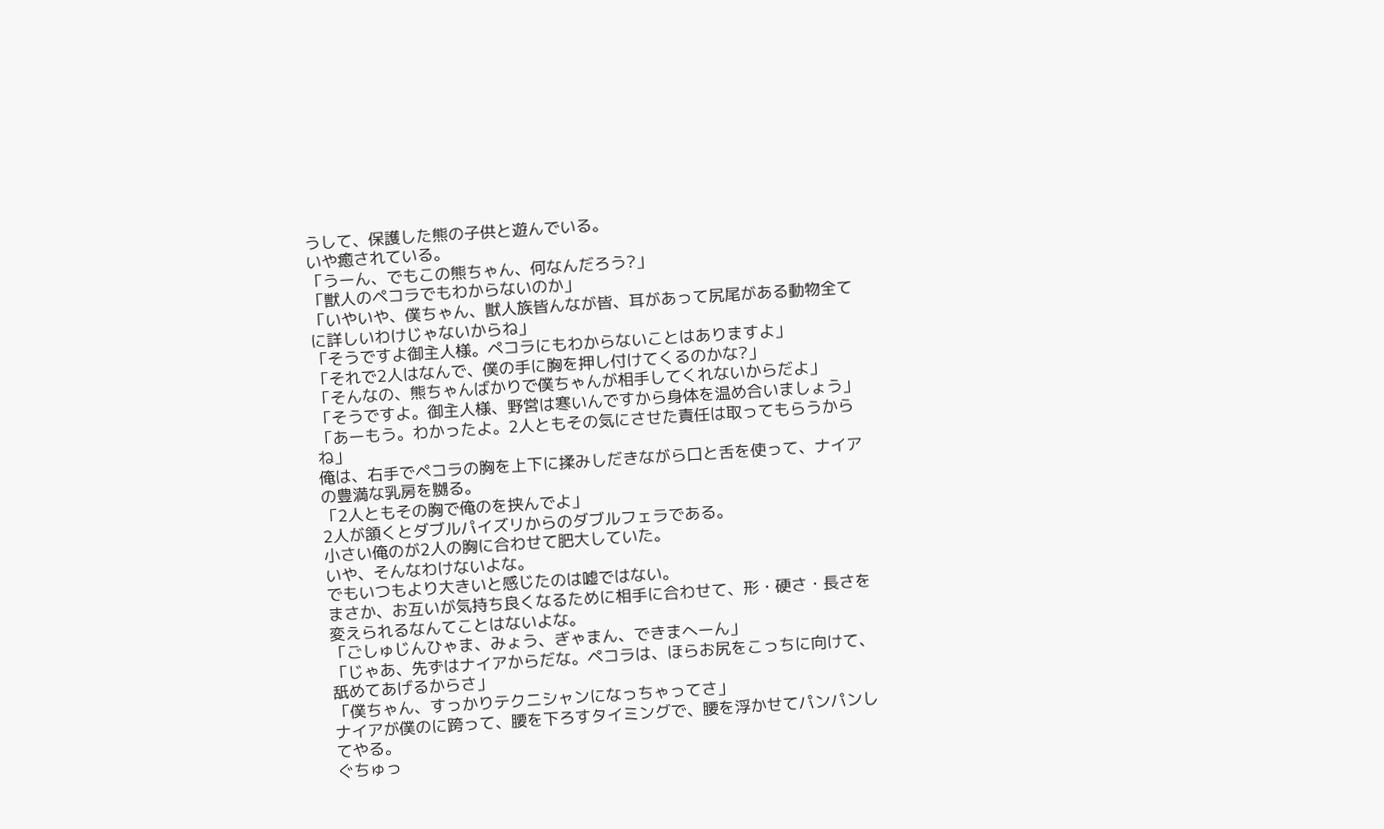うして、保護した熊の子供と遊んでいる。
いや癒されている。
「うーん、でもこの熊ちゃん、何なんだろう?」
「獣人のペコラでもわからないのか」
「いやいや、僕ちゃん、獣人族皆んなが皆、耳があって尻尾がある動物全てに詳しいわけじゃないからね」
「そうですよ御主人様。ペコラにもわからないことはありますよ」
「それで2人はなんで、僕の手に胸を押し付けてくるのかな?」
「そんなの、熊ちゃんばかりで僕ちゃんが相手してくれないからだよ」
「そうですよ。御主人様、野営は寒いんですから身体を温め合いましょう」
「あーもう。わかったよ。2人ともその気にさせた責任は取ってもらうからね」
俺は、右手でペコラの胸を上下に揉みしだきながら口と舌を使って、ナイアの豊満な乳房を嬲る。
「2人ともその胸で俺のを挟んでよ」
2人が頷くとダブルパイズリからのダブルフェラである。
小さい俺のが2人の胸に合わせて肥大していた。
いや、そんなわけないよな。
でもいつもより大きいと感じたのは嘘ではない。
まさか、お互いが気持ち良くなるために相手に合わせて、形・硬さ・長さを変えられるなんてことはないよな。
「ごしゅじんひゃま、みょう、ぎゃまん、できまへーん」
「じゃあ、先ずはナイアからだな。ペコラは、ほらお尻をこっちに向けて、舐めてあげるからさ」
「僕ちゃん、すっかりテクニシャンになっちゃってさ」
ナイアが僕のに跨って、腰を下ろすタイミングで、腰を浮かせてパンパンしてやる。
ぐちゅっ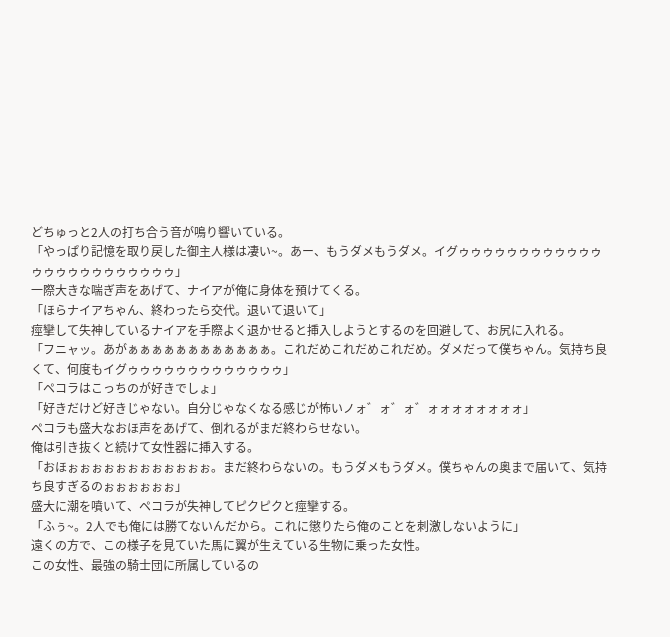どちゅっと2人の打ち合う音が鳴り響いている。
「やっぱり記憶を取り戻した御主人様は凄い~。あー、もうダメもうダメ。イグゥゥゥゥゥゥゥゥゥゥゥゥゥゥゥゥゥゥゥゥゥゥゥゥ」
一際大きな喘ぎ声をあげて、ナイアが俺に身体を預けてくる。
「ほらナイアちゃん、終わったら交代。退いて退いて」
痙攣して失神しているナイアを手際よく退かせると挿入しようとするのを回避して、お尻に入れる。
「フニャッ。あがぁぁぁぁぁぁぁぁぁぁぁぁ。これだめこれだめこれだめ。ダメだって僕ちゃん。気持ち良くて、何度もイグゥゥゥゥゥゥゥゥゥゥゥゥゥ」
「ペコラはこっちのが好きでしょ」
「好きだけど好きじゃない。自分じゃなくなる感じが怖いノォ゛ォ゛ォ゛ォォォォォォォォ」
ペコラも盛大なおほ声をあげて、倒れるがまだ終わらせない。
俺は引き抜くと続けて女性器に挿入する。
「おほぉぉぉぉぉぉぉぉぉぉぉぉ。まだ終わらないの。もうダメもうダメ。僕ちゃんの奥まで届いて、気持ち良すぎるのぉぉぉぉぉぉ」
盛大に潮を噴いて、ペコラが失神してピクピクと痙攣する。
「ふぅ~。2人でも俺には勝てないんだから。これに懲りたら俺のことを刺激しないように」
遠くの方で、この様子を見ていた馬に翼が生えている生物に乗った女性。
この女性、最強の騎士団に所属しているの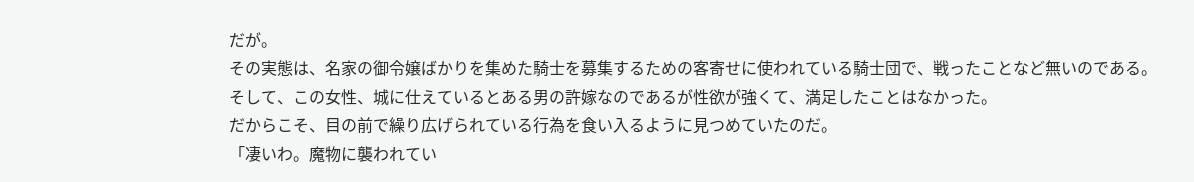だが。
その実態は、名家の御令嬢ばかりを集めた騎士を募集するための客寄せに使われている騎士団で、戦ったことなど無いのである。
そして、この女性、城に仕えているとある男の許嫁なのであるが性欲が強くて、満足したことはなかった。
だからこそ、目の前で繰り広げられている行為を食い入るように見つめていたのだ。
「凄いわ。魔物に襲われてい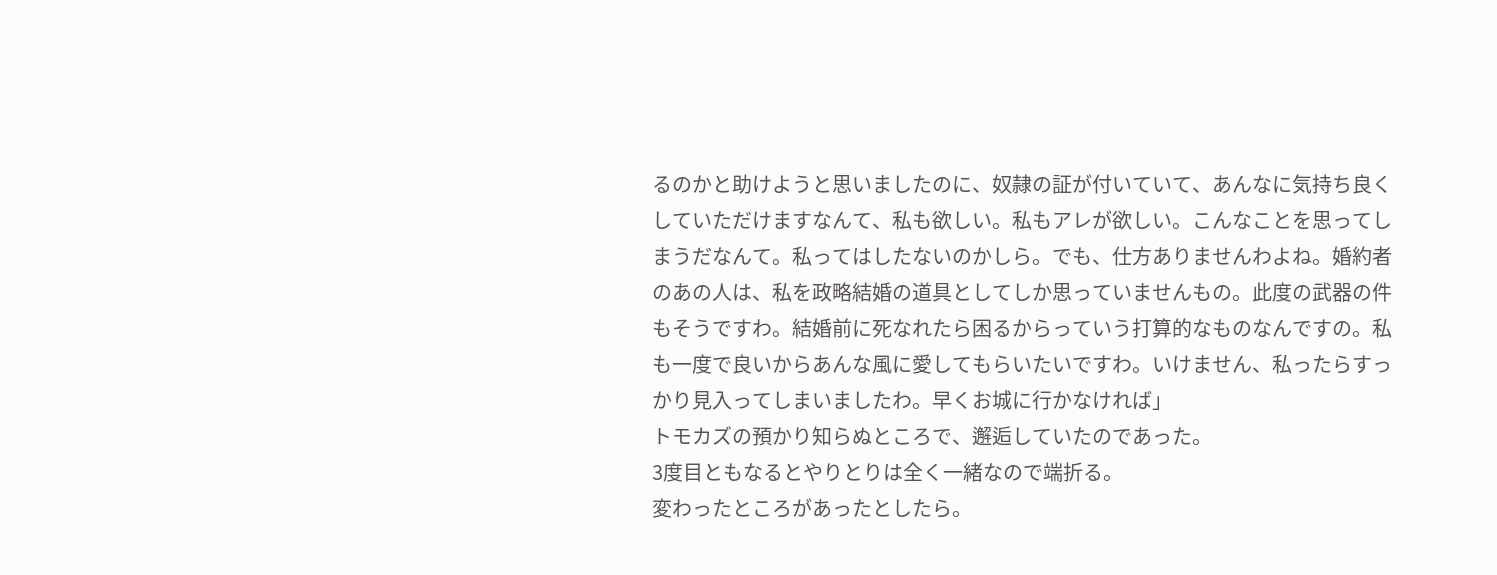るのかと助けようと思いましたのに、奴隷の証が付いていて、あんなに気持ち良くしていただけますなんて、私も欲しい。私もアレが欲しい。こんなことを思ってしまうだなんて。私ってはしたないのかしら。でも、仕方ありませんわよね。婚約者のあの人は、私を政略結婚の道具としてしか思っていませんもの。此度の武器の件もそうですわ。結婚前に死なれたら困るからっていう打算的なものなんですの。私も一度で良いからあんな風に愛してもらいたいですわ。いけません、私ったらすっかり見入ってしまいましたわ。早くお城に行かなければ」
トモカズの預かり知らぬところで、邂逅していたのであった。
3度目ともなるとやりとりは全く一緒なので端折る。
変わったところがあったとしたら。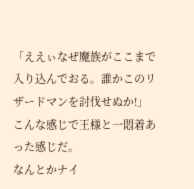「ええぃなぜ魔族がここまで入り込んでおる。誰かこのリザードマンを討伐せぬか!」
こんな感じで王様と一悶着あった感じだ。
なんとかナイ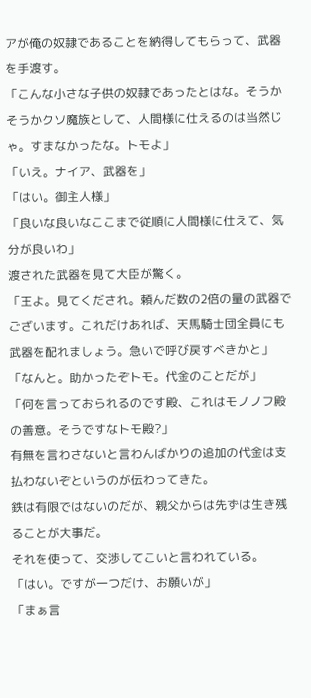アが俺の奴隷であることを納得してもらって、武器を手渡す。
「こんな小さな子供の奴隷であったとはな。そうかそうかクソ魔族として、人間様に仕えるのは当然じゃ。すまなかったな。トモよ」
「いえ。ナイア、武器を」
「はい。御主人様」
「良いな良いなここまで従順に人間様に仕えて、気分が良いわ」
渡された武器を見て大臣が驚く。
「王よ。見てくだされ。頼んだ数の2倍の量の武器でございます。これだけあれば、天馬騎士団全員にも武器を配れましょう。急いで呼び戻すべきかと」
「なんと。助かったぞトモ。代金のことだが」
「何を言っておられるのです殿、これはモノノフ殿の善意。そうですなトモ殿?」
有無を言わさないと言わんばかりの追加の代金は支払わないぞというのが伝わってきた。
鉄は有限ではないのだが、親父からは先ずは生き残ることが大事だ。
それを使って、交渉してこいと言われている。
「はい。ですが一つだけ、お願いが」
「まぁ言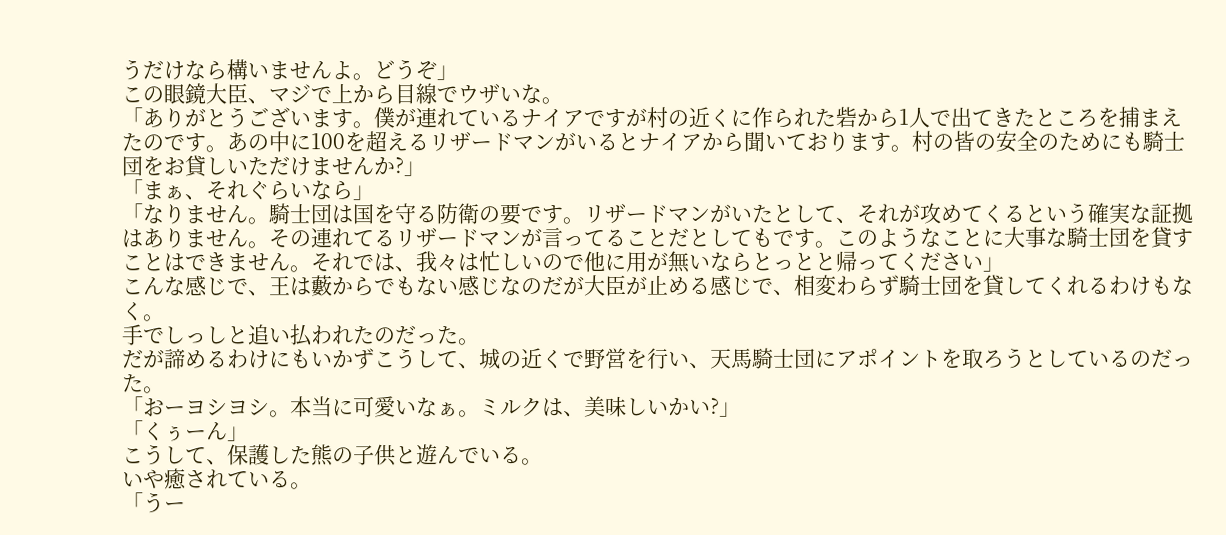うだけなら構いませんよ。どうぞ」
この眼鏡大臣、マジで上から目線でウザいな。
「ありがとうございます。僕が連れているナイアですが村の近くに作られた砦から1人で出てきたところを捕まえたのです。あの中に100を超えるリザードマンがいるとナイアから聞いております。村の皆の安全のためにも騎士団をお貸しいただけませんか?」
「まぁ、それぐらいなら」
「なりません。騎士団は国を守る防衛の要です。リザードマンがいたとして、それが攻めてくるという確実な証拠はありません。その連れてるリザードマンが言ってることだとしてもです。このようなことに大事な騎士団を貸すことはできません。それでは、我々は忙しいので他に用が無いならとっとと帰ってください」
こんな感じで、王は藪からでもない感じなのだが大臣が止める感じで、相変わらず騎士団を貸してくれるわけもなく。
手でしっしと追い払われたのだった。
だが諦めるわけにもいかずこうして、城の近くで野営を行い、天馬騎士団にアポイントを取ろうとしているのだった。
「おーヨシヨシ。本当に可愛いなぁ。ミルクは、美味しいかい?」
「くぅーん」
こうして、保護した熊の子供と遊んでいる。
いや癒されている。
「うー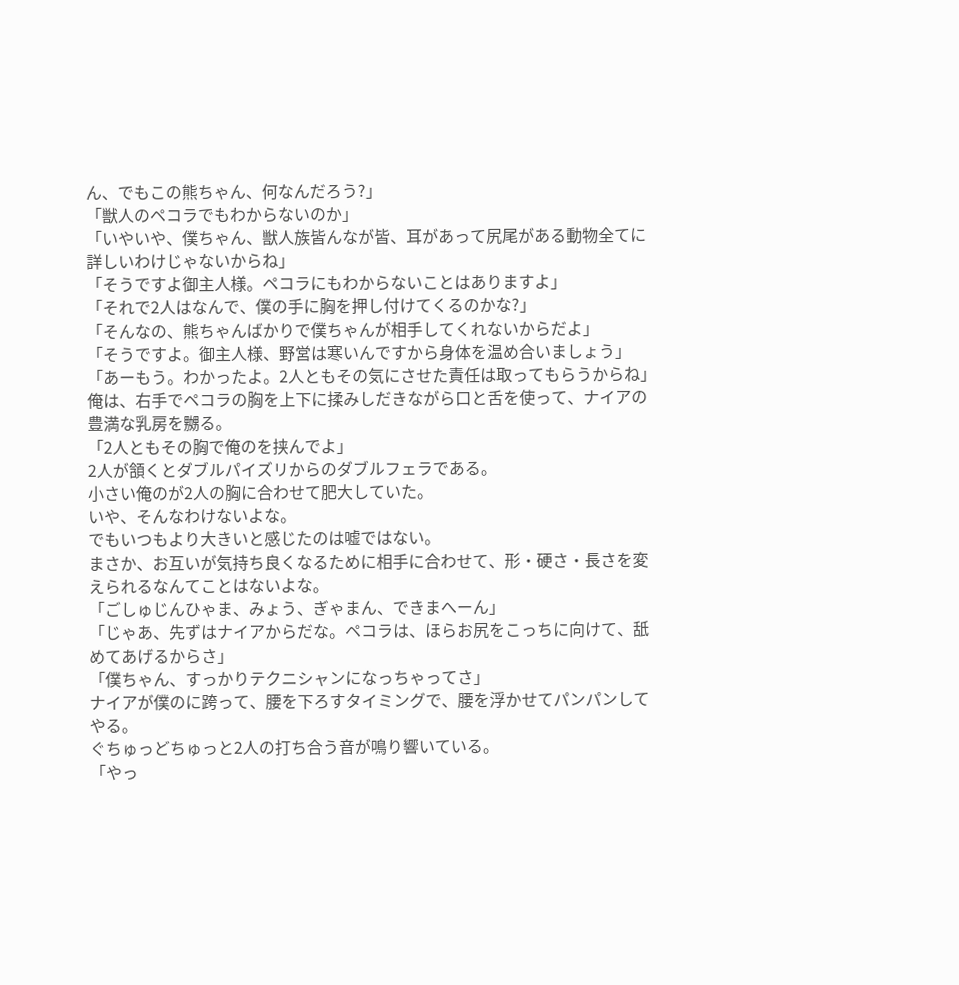ん、でもこの熊ちゃん、何なんだろう?」
「獣人のペコラでもわからないのか」
「いやいや、僕ちゃん、獣人族皆んなが皆、耳があって尻尾がある動物全てに詳しいわけじゃないからね」
「そうですよ御主人様。ペコラにもわからないことはありますよ」
「それで2人はなんで、僕の手に胸を押し付けてくるのかな?」
「そんなの、熊ちゃんばかりで僕ちゃんが相手してくれないからだよ」
「そうですよ。御主人様、野営は寒いんですから身体を温め合いましょう」
「あーもう。わかったよ。2人ともその気にさせた責任は取ってもらうからね」
俺は、右手でペコラの胸を上下に揉みしだきながら口と舌を使って、ナイアの豊満な乳房を嬲る。
「2人ともその胸で俺のを挟んでよ」
2人が頷くとダブルパイズリからのダブルフェラである。
小さい俺のが2人の胸に合わせて肥大していた。
いや、そんなわけないよな。
でもいつもより大きいと感じたのは嘘ではない。
まさか、お互いが気持ち良くなるために相手に合わせて、形・硬さ・長さを変えられるなんてことはないよな。
「ごしゅじんひゃま、みょう、ぎゃまん、できまへーん」
「じゃあ、先ずはナイアからだな。ペコラは、ほらお尻をこっちに向けて、舐めてあげるからさ」
「僕ちゃん、すっかりテクニシャンになっちゃってさ」
ナイアが僕のに跨って、腰を下ろすタイミングで、腰を浮かせてパンパンしてやる。
ぐちゅっどちゅっと2人の打ち合う音が鳴り響いている。
「やっ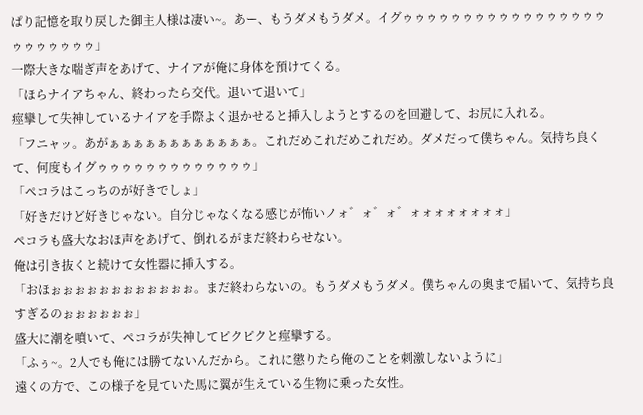ぱり記憶を取り戻した御主人様は凄い~。あー、もうダメもうダメ。イグゥゥゥゥゥゥゥゥゥゥゥゥゥゥゥゥゥゥゥゥゥゥゥゥ」
一際大きな喘ぎ声をあげて、ナイアが俺に身体を預けてくる。
「ほらナイアちゃん、終わったら交代。退いて退いて」
痙攣して失神しているナイアを手際よく退かせると挿入しようとするのを回避して、お尻に入れる。
「フニャッ。あがぁぁぁぁぁぁぁぁぁぁぁぁ。これだめこれだめこれだめ。ダメだって僕ちゃん。気持ち良くて、何度もイグゥゥゥゥゥゥゥゥゥゥゥゥゥ」
「ペコラはこっちのが好きでしょ」
「好きだけど好きじゃない。自分じゃなくなる感じが怖いノォ゛ォ゛ォ゛ォォォォォォォォ」
ペコラも盛大なおほ声をあげて、倒れるがまだ終わらせない。
俺は引き抜くと続けて女性器に挿入する。
「おほぉぉぉぉぉぉぉぉぉぉぉぉ。まだ終わらないの。もうダメもうダメ。僕ちゃんの奥まで届いて、気持ち良すぎるのぉぉぉぉぉぉ」
盛大に潮を噴いて、ペコラが失神してピクピクと痙攣する。
「ふぅ~。2人でも俺には勝てないんだから。これに懲りたら俺のことを刺激しないように」
遠くの方で、この様子を見ていた馬に翼が生えている生物に乗った女性。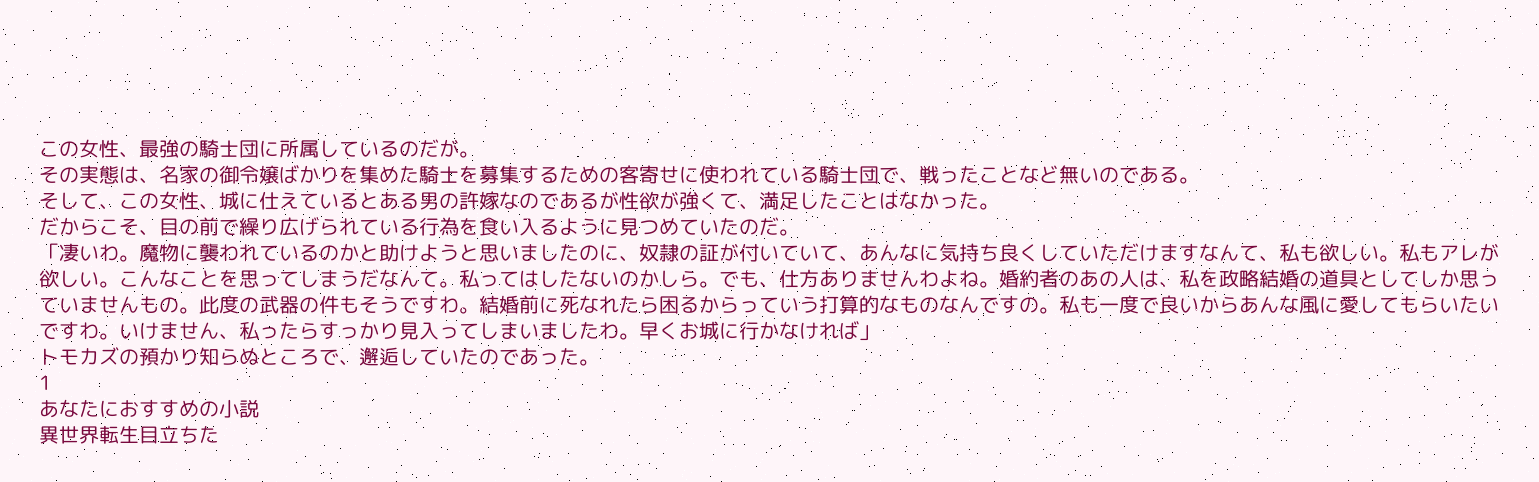この女性、最強の騎士団に所属しているのだが。
その実態は、名家の御令嬢ばかりを集めた騎士を募集するための客寄せに使われている騎士団で、戦ったことなど無いのである。
そして、この女性、城に仕えているとある男の許嫁なのであるが性欲が強くて、満足したことはなかった。
だからこそ、目の前で繰り広げられている行為を食い入るように見つめていたのだ。
「凄いわ。魔物に襲われているのかと助けようと思いましたのに、奴隷の証が付いていて、あんなに気持ち良くしていただけますなんて、私も欲しい。私もアレが欲しい。こんなことを思ってしまうだなんて。私ってはしたないのかしら。でも、仕方ありませんわよね。婚約者のあの人は、私を政略結婚の道具としてしか思っていませんもの。此度の武器の件もそうですわ。結婚前に死なれたら困るからっていう打算的なものなんですの。私も一度で良いからあんな風に愛してもらいたいですわ。いけません、私ったらすっかり見入ってしまいましたわ。早くお城に行かなければ」
トモカズの預かり知らぬところで、邂逅していたのであった。
1
あなたにおすすめの小説
異世界転生目立ちた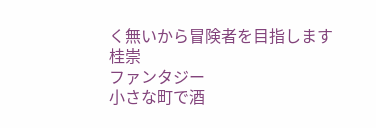く無いから冒険者を目指します
桂崇
ファンタジー
小さな町で酒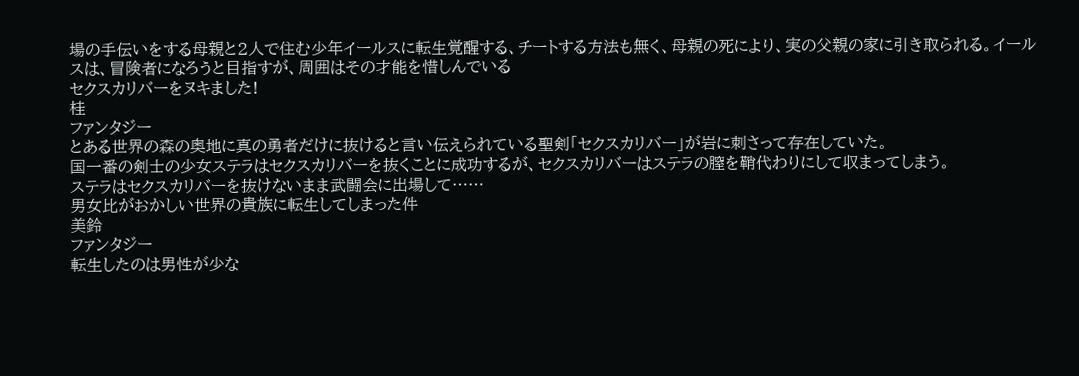場の手伝いをする母親と2人で住む少年イールスに転生覚醒する、チートする方法も無く、母親の死により、実の父親の家に引き取られる。イールスは、冒険者になろうと目指すが、周囲はその才能を惜しんでいる
セクスカリバーをヌキました!
桂
ファンタジー
とある世界の森の奥地に真の勇者だけに抜けると言い伝えられている聖剣「セクスカリバー」が岩に刺さって存在していた。
国一番の剣士の少女ステラはセクスカリバーを抜くことに成功するが、セクスカリバーはステラの膣を鞘代わりにして収まってしまう。
ステラはセクスカリバーを抜けないまま武闘会に出場して……
男女比がおかしい世界の貴族に転生してしまった件
美鈴
ファンタジー
転生したのは男性が少な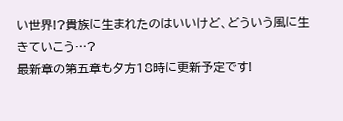い世界!?貴族に生まれたのはいいけど、どういう風に生きていこう…?
最新章の第五章も夕方18時に更新予定です!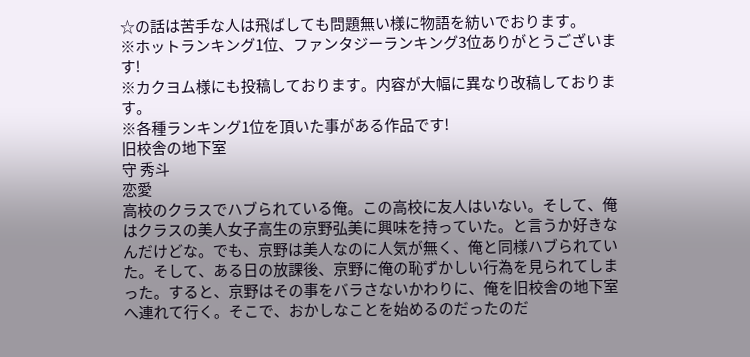☆の話は苦手な人は飛ばしても問題無い様に物語を紡いでおります。
※ホットランキング1位、ファンタジーランキング3位ありがとうございます!
※カクヨム様にも投稿しております。内容が大幅に異なり改稿しております。
※各種ランキング1位を頂いた事がある作品です!
旧校舎の地下室
守 秀斗
恋愛
高校のクラスでハブられている俺。この高校に友人はいない。そして、俺はクラスの美人女子高生の京野弘美に興味を持っていた。と言うか好きなんだけどな。でも、京野は美人なのに人気が無く、俺と同様ハブられていた。そして、ある日の放課後、京野に俺の恥ずかしい行為を見られてしまった。すると、京野はその事をバラさないかわりに、俺を旧校舎の地下室へ連れて行く。そこで、おかしなことを始めるのだったのだ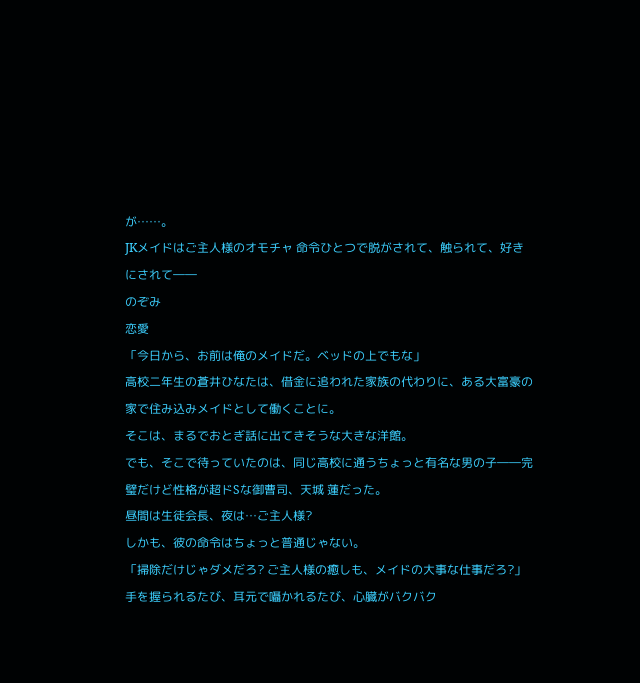が……。
JKメイドはご主人様のオモチャ 命令ひとつで脱がされて、触られて、好きにされて――
のぞみ
恋愛
「今日から、お前は俺のメイドだ。ベッドの上でもな」
高校二年生の蒼井ひなたは、借金に追われた家族の代わりに、ある大富豪の家で住み込みメイドとして働くことに。
そこは、まるでおとぎ話に出てきそうな大きな洋館。
でも、そこで待っていたのは、同じ高校に通うちょっと有名な男の子――完璧だけど性格が超ドSな御曹司、天城 蓮だった。
昼間は生徒会長、夜は…ご主人様?
しかも、彼の命令はちょっと普通じゃない。
「掃除だけじゃダメだろ? ご主人様の癒しも、メイドの大事な仕事だろ?」
手を握られるたび、耳元で囁かれるたび、心臓がバクバク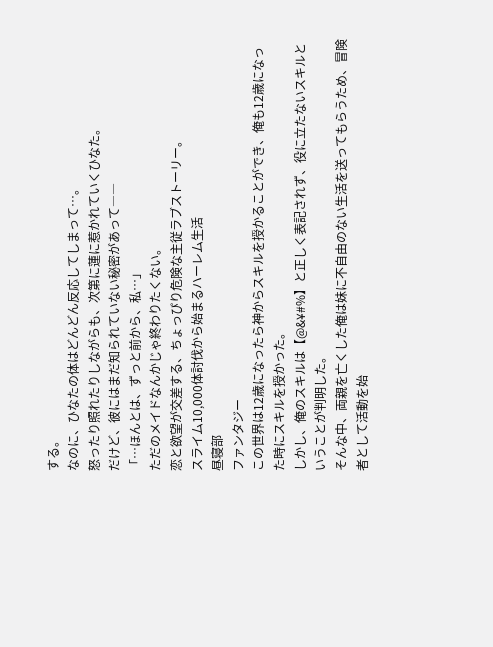する。
なのに、ひなたの体はどんどん反応してしまって…。
怒ったり照れたりしながらも、次第に蓮に惹かれていくひなた。
だけど、彼にはまだ知られていない秘密があって――
「…ほんとは、ずっと前から、私…」
ただのメイドなんかじゃ終わりたくない。
恋と欲望が交差する、ちょっぴり危険な主従ラブストーリー。
スライム10,000体討伐から始まるハーレム生活
昼寝部
ファンタジー
この世界は12歳になったら神からスキルを授かることができ、俺も12歳になった時にスキルを授かった。
しかし、俺のスキルは【@&¥#%】と正しく表記されず、役に立たないスキルということが判明した。
そんな中、両親を亡くした俺は妹に不自由のない生活を送ってもらうため、冒険者として活動を始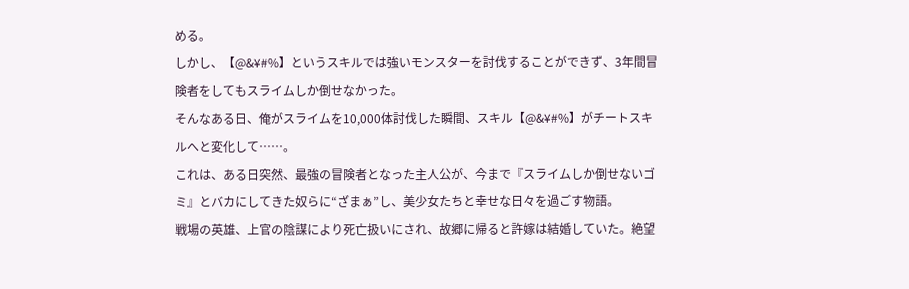める。
しかし、【@&¥#%】というスキルでは強いモンスターを討伐することができず、3年間冒険者をしてもスライムしか倒せなかった。
そんなある日、俺がスライムを10,000体討伐した瞬間、スキル【@&¥#%】がチートスキルへと変化して……。
これは、ある日突然、最強の冒険者となった主人公が、今まで『スライムしか倒せないゴミ』とバカにしてきた奴らに“ざまぁ”し、美少女たちと幸せな日々を過ごす物語。
戦場の英雄、上官の陰謀により死亡扱いにされ、故郷に帰ると許嫁は結婚していた。絶望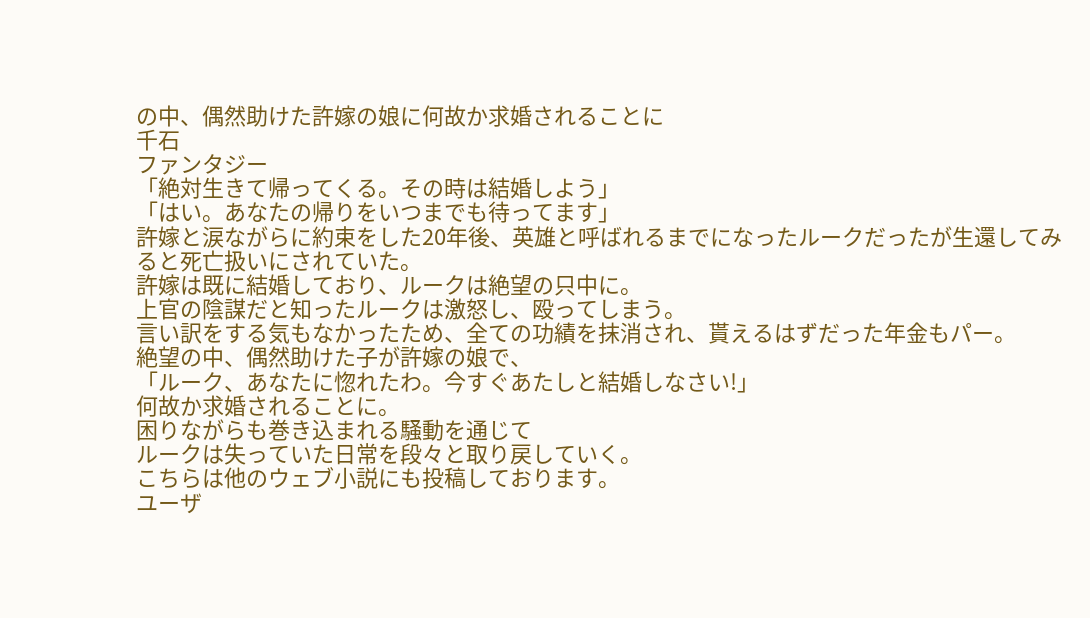の中、偶然助けた許嫁の娘に何故か求婚されることに
千石
ファンタジー
「絶対生きて帰ってくる。その時は結婚しよう」
「はい。あなたの帰りをいつまでも待ってます」
許嫁と涙ながらに約束をした20年後、英雄と呼ばれるまでになったルークだったが生還してみると死亡扱いにされていた。
許嫁は既に結婚しており、ルークは絶望の只中に。
上官の陰謀だと知ったルークは激怒し、殴ってしまう。
言い訳をする気もなかったため、全ての功績を抹消され、貰えるはずだった年金もパー。
絶望の中、偶然助けた子が許嫁の娘で、
「ルーク、あなたに惚れたわ。今すぐあたしと結婚しなさい!」
何故か求婚されることに。
困りながらも巻き込まれる騒動を通じて
ルークは失っていた日常を段々と取り戻していく。
こちらは他のウェブ小説にも投稿しております。
ユーザ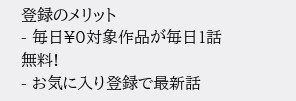登録のメリット
- 毎日¥0対象作品が毎日1話無料!
- お気に入り登録で最新話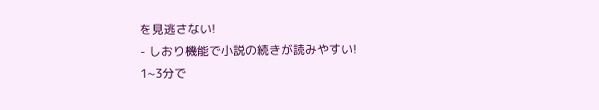を見逃さない!
- しおり機能で小説の続きが読みやすい!
1~3分で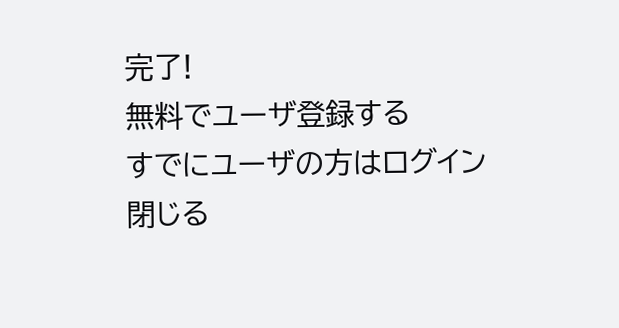完了!
無料でユーザ登録する
すでにユーザの方はログイン
閉じる